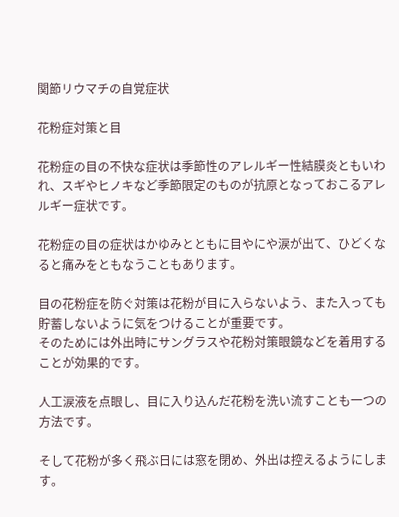関節リウマチの自覚症状

花粉症対策と目

花粉症の目の不快な症状は季節性のアレルギー性結膜炎ともいわれ、スギやヒノキなど季節限定のものが抗原となっておこるアレルギー症状です。

花粉症の目の症状はかゆみとともに目やにや涙が出て、ひどくなると痛みをともなうこともあります。

目の花粉症を防ぐ対策は花粉が目に入らないよう、また入っても貯蓄しないように気をつけることが重要です。
そのためには外出時にサングラスや花粉対策眼鏡などを着用することが効果的です。

人工涙液を点眼し、目に入り込んだ花粉を洗い流すことも一つの方法です。

そして花粉が多く飛ぶ日には窓を閉め、外出は控えるようにします。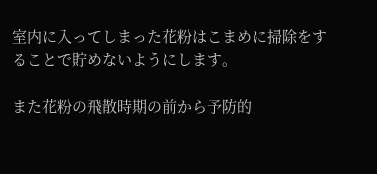室内に入ってしまった花粉はこまめに掃除をすることで貯めないようにします。

また花粉の飛散時期の前から予防的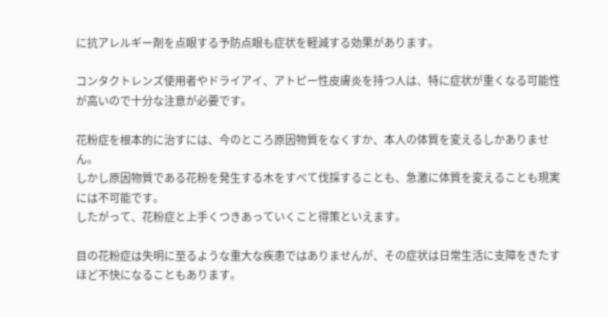に抗アレルギー剤を点眼する予防点眼も症状を軽減する効果があります。

コンタクトレンズ使用者やドライアイ、アトピー性皮膚炎を持つ人は、特に症状が重くなる可能性が高いので十分な注意が必要です。

花粉症を根本的に治すには、今のところ原因物質をなくすか、本人の体質を変えるしかありません。
しかし原因物質である花粉を発生する木をすべて伐採することも、急激に体質を変えることも現実には不可能です。
したがって、花粉症と上手くつきあっていくこと得策といえます。

目の花粉症は失明に至るような重大な疾患ではありませんが、その症状は日常生活に支障をきたすほど不快になることもあります。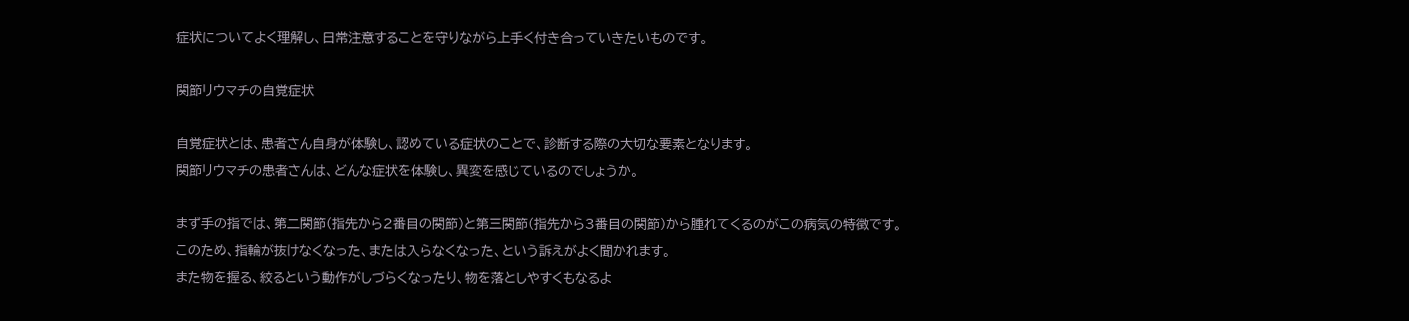症状についてよく理解し、日常注意することを守りながら上手く付き合っていきたいものです。

関節リウマチの自覚症状

自覚症状とは、患者さん自身が体験し、認めている症状のことで、診断する際の大切な要素となります。
関節リウマチの患者さんは、どんな症状を体験し、異変を感じているのでしょうか。

まず手の指では、第二関節(指先から2番目の関節)と第三関節(指先から3番目の関節)から腫れてくるのがこの病気の特徴です。
このため、指輪が抜けなくなった、または入らなくなった、という訴えがよく聞かれます。
また物を握る、絞るという動作がしづらくなったり、物を落としやすくもなるよ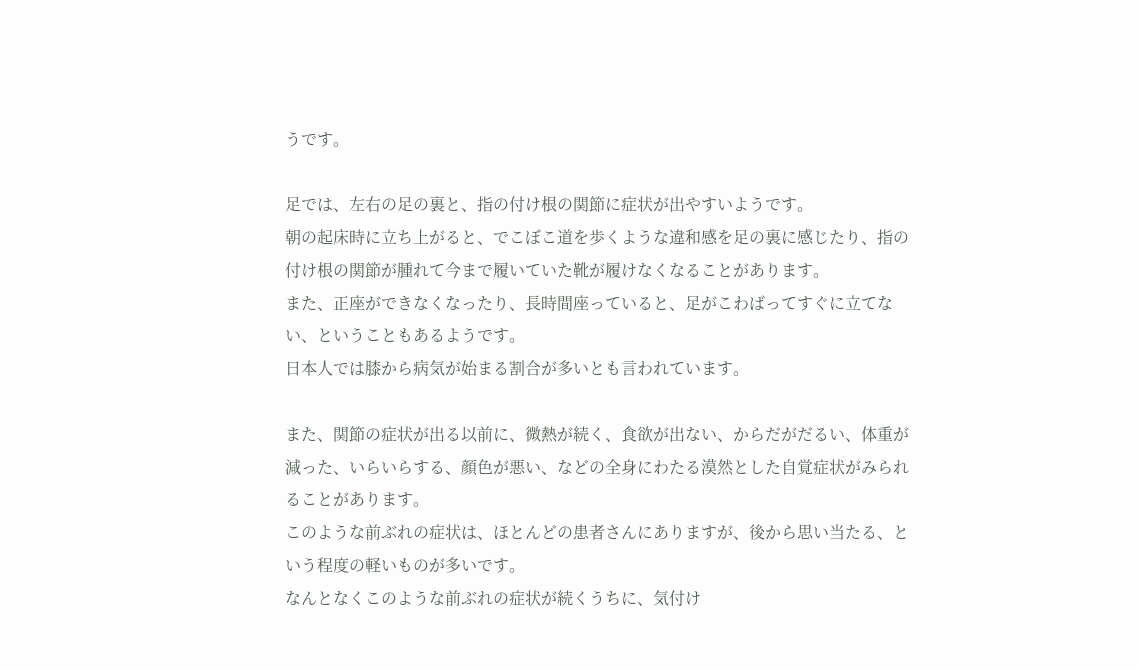うです。

足では、左右の足の裏と、指の付け根の関節に症状が出やすいようです。
朝の起床時に立ち上がると、でこぼこ道を歩くような違和感を足の裏に感じたり、指の付け根の関節が腫れて今まで履いていた靴が履けなくなることがあります。
また、正座ができなくなったり、長時間座っていると、足がこわばってすぐに立てない、ということもあるようです。
日本人では膝から病気が始まる割合が多いとも言われています。

また、関節の症状が出る以前に、微熱が続く、食欲が出ない、からだがだるい、体重が減った、いらいらする、顔色が悪い、などの全身にわたる漠然とした自覚症状がみられることがあります。
このような前ぶれの症状は、ほとんどの患者さんにありますが、後から思い当たる、という程度の軽いものが多いです。
なんとなくこのような前ぶれの症状が続くうちに、気付け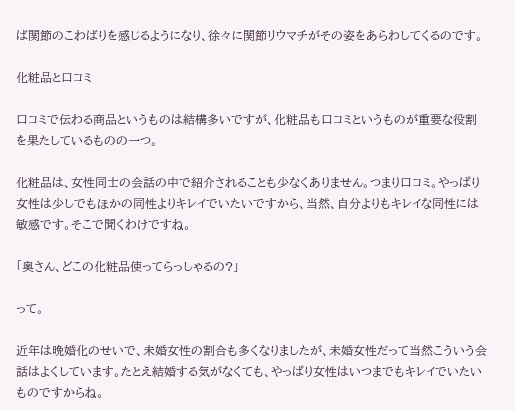ば関節のこわばりを感じるようになり、徐々に関節リウマチがその姿をあらわしてくるのです。

化粧品と口コミ

口コミで伝わる商品というものは結構多いですが、化粧品も口コミというものが重要な役割を果たしているものの一つ。

化粧品は、女性同士の会話の中で紹介されることも少なくありません。つまり口コミ。やっぱり女性は少しでもほかの同性よりキレイでいたいですから、当然、自分よりもキレイな同性には敏感です。そこで聞くわけですね。

「奥さん、どこの化粧品使ってらっしゃるの?」

って。

近年は晩婚化のせいで、未婚女性の割合も多くなりましたが、未婚女性だって当然こういう会話はよくしています。たとえ結婚する気がなくても、やっぱり女性はいつまでもキレイでいたいものですからね。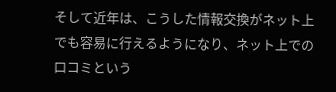そして近年は、こうした情報交換がネット上でも容易に行えるようになり、ネット上での口コミという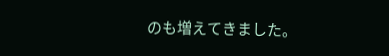のも増えてきました。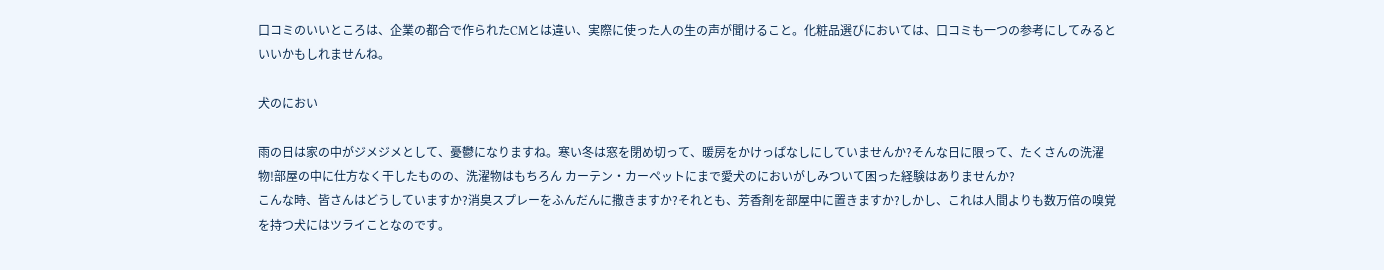口コミのいいところは、企業の都合で作られたCMとは違い、実際に使った人の生の声が聞けること。化粧品選びにおいては、口コミも一つの参考にしてみるといいかもしれませんね。

犬のにおい

雨の日は家の中がジメジメとして、憂鬱になりますね。寒い冬は窓を閉め切って、暖房をかけっぱなしにしていませんか?そんな日に限って、たくさんの洗濯物!部屋の中に仕方なく干したものの、洗濯物はもちろん カーテン・カーペットにまで愛犬のにおいがしみついて困った経験はありませんか?
こんな時、皆さんはどうしていますか?消臭スプレーをふんだんに撒きますか?それとも、芳香剤を部屋中に置きますか?しかし、これは人間よりも数万倍の嗅覚を持つ犬にはツライことなのです。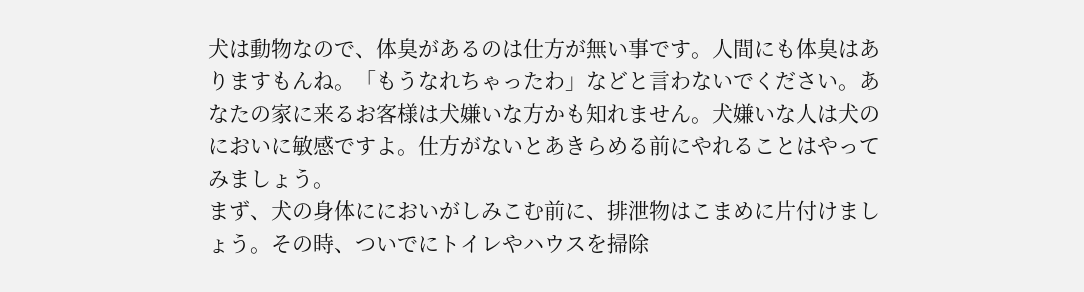犬は動物なので、体臭があるのは仕方が無い事です。人間にも体臭はありますもんね。「もうなれちゃったわ」などと言わないでください。あなたの家に来るお客様は犬嫌いな方かも知れません。犬嫌いな人は犬のにおいに敏感ですよ。仕方がないとあきらめる前にやれることはやってみましょう。
まず、犬の身体ににおいがしみこむ前に、排泄物はこまめに片付けましょう。その時、ついでにトイレやハウスを掃除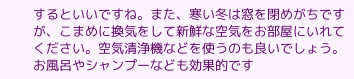するといいですね。また、寒い冬は窓を閉めがちですが、こまめに換気をして新鮮な空気をお部屋にいれてください。空気清浄機などを使うのも良いでしょう。
お風呂やシャンプーなども効果的です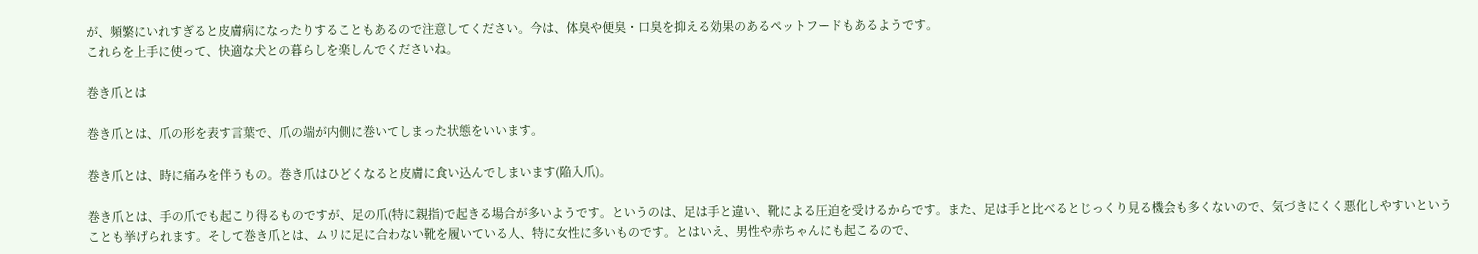が、頻繁にいれすぎると皮膚病になったりすることもあるので注意してください。今は、体臭や便臭・口臭を抑える効果のあるペットフードもあるようです。
これらを上手に使って、快適な犬との暮らしを楽しんでくださいね。

巻き爪とは

巻き爪とは、爪の形を表す言葉で、爪の端が内側に巻いてしまった状態をいいます。

巻き爪とは、時に痛みを伴うもの。巻き爪はひどくなると皮膚に食い込んでしまいます(陥入爪)。

巻き爪とは、手の爪でも起こり得るものですが、足の爪(特に親指)で起きる場合が多いようです。というのは、足は手と違い、靴による圧迫を受けるからです。また、足は手と比べるとじっくり見る機会も多くないので、気づきにくく悪化しやすいということも挙げられます。そして巻き爪とは、ムリに足に合わない靴を履いている人、特に女性に多いものです。とはいえ、男性や赤ちゃんにも起こるので、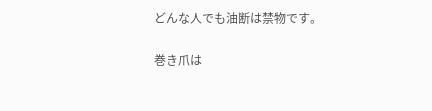どんな人でも油断は禁物です。

巻き爪は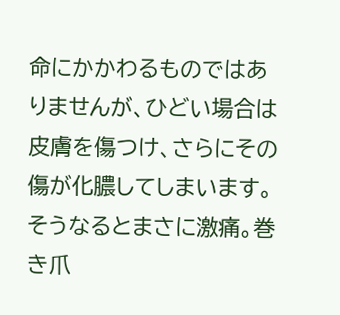命にかかわるものではありませんが、ひどい場合は皮膚を傷つけ、さらにその傷が化膿してしまいます。そうなるとまさに激痛。巻き爪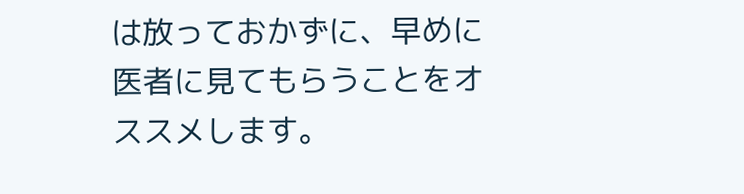は放っておかずに、早めに医者に見てもらうことをオススメします。